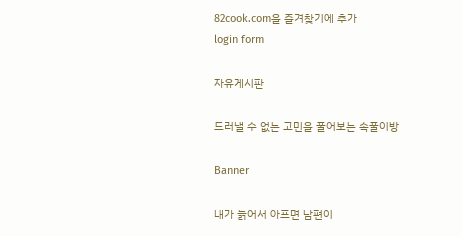82cook.com을 즐겨찾기에 추가
login form

자유게시판

드러낼 수 없는 고민을 풀어보는 속풀이방

Banner

내가 늙어서 아프면 남편이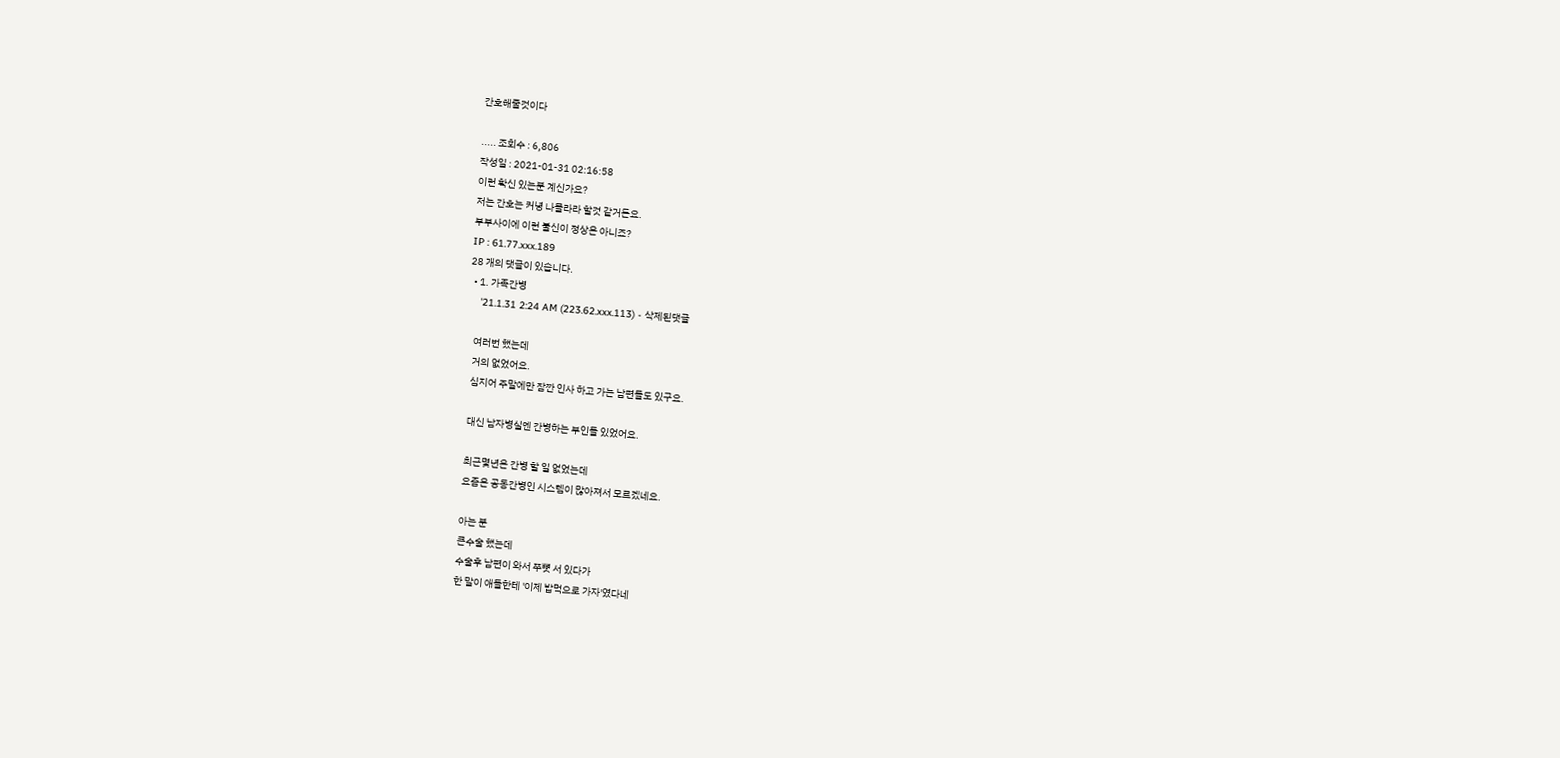간호해줄것이다

..... 조회수 : 6,806
작성일 : 2021-01-31 02:16:58
이런 확신 있는분 계신가요?
저는 간호는 커녕 나몰라라 할것 같거든요.
부부사이에 이런 불신이 정상은 아니죠?
IP : 61.77.xxx.189
28 개의 댓글이 있습니다.
  • 1. 가족간병
    '21.1.31 2:24 AM (223.62.xxx.113) - 삭제된댓글

    여러번 했는데
    거의 없었어요.
    심지어 주말에만 잠깐 인사 하고 가는 남편들도 있구요.

    대신 남자병실엔 간병하는 부인들 있었어요.

    최근몇년은 간병 할 일 없었는데
    요즘은 공동간병인 시스템이 많아져서 모르겠네요.

    아는 분
    큰수술 했는데
    수술후 남편이 와서 쭈뼛 서 있다가
    한 말이 애들한테 '이제 밥먹으로 가자'였다네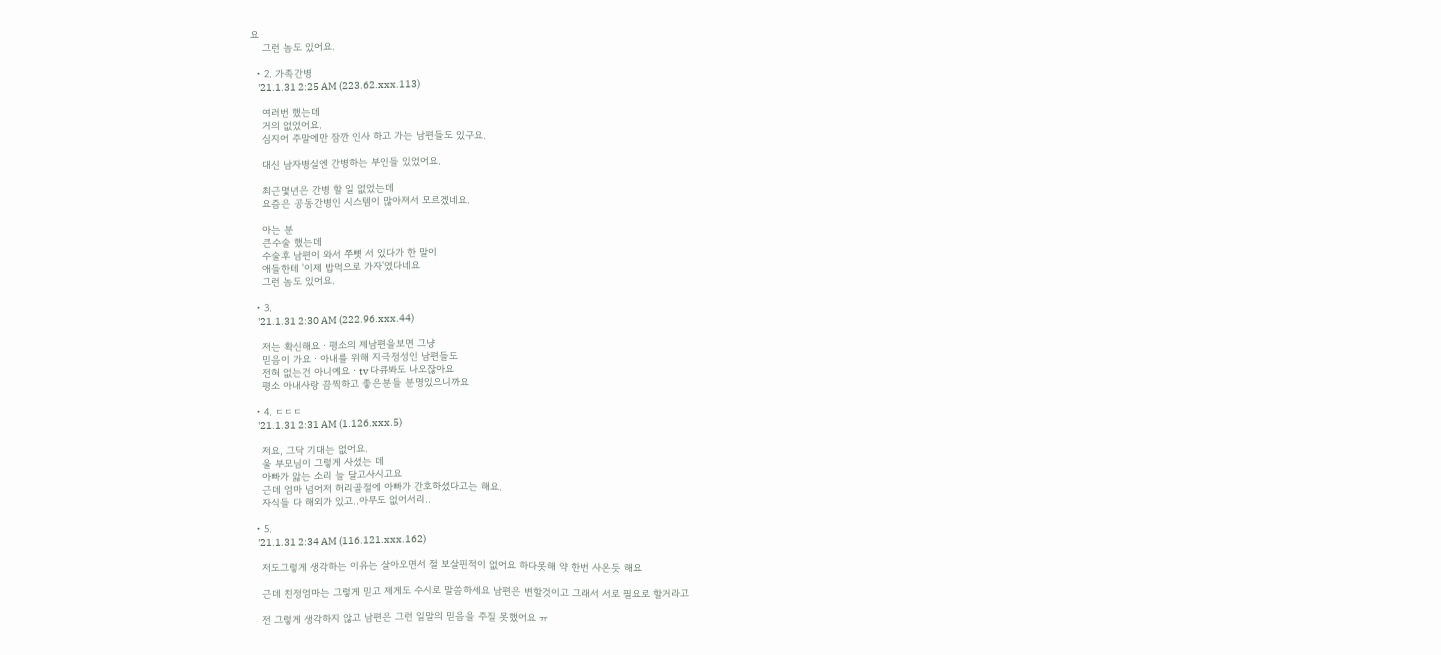요
    그런 놈도 있어요.

  • 2. 가족간병
    '21.1.31 2:25 AM (223.62.xxx.113)

    여러번 했는데
    거의 없었어요.
    심지어 주말에만 잠깐 인사 하고 가는 남편들도 있구요.

    대신 남자병실엔 간병하는 부인들 있었어요.

    최근몇년은 간병 할 일 없었는데
    요즘은 공동간병인 시스템이 많아져서 모르겠네요.

    아는 분
    큰수술 했는데
    수술후 남편이 와서 쭈뼛 서 있다가 한 말이
    애들한테 '이제 밥먹으로 가자'였다네요
    그런 놈도 있어요.

  • 3.
    '21.1.31 2:30 AM (222.96.xxx.44)

    저는 확신해요ㆍ평소의 제남편을보면 그냥
    믿음이 가요ㆍ아내를 위해 지극정성인 남편들도
    전혀 없는건 아니예요ㆍtv 다큐봐도 나오잖아요
    평소 아내사랑 끔찍하고 좋은분들 분명있으니까요

  • 4. ㄷㄷㄷ
    '21.1.31 2:31 AM (1.126.xxx.5)

    저요, 그닥 기대는 없어요.
    울 부모님이 그렇게 사셨는 데
    아빠가 앓는 소리 늘 달고사시고요
    근데 엄마 넘어저 허리골절에 아빠가 간호하셨다고는 해요.
    자식들 다 해외가 있고..아무도 없어서리..

  • 5.
    '21.1.31 2:34 AM (116.121.xxx.162)

    저도그렇게 생각하는 이유는 살아오면서 절 보살핀적이 없어요 하다못해 약 한번 사온듯 해요

    근데 친정엄마는 그렇게 믿고 제게도 수시로 말씀하세요 남편은 변할것이고 그래서 서로 필요로 할거라고

    전 그렇게 생각하지 않고 남편은 그런 일말의 믿음을 주질 못했어요 ㅠ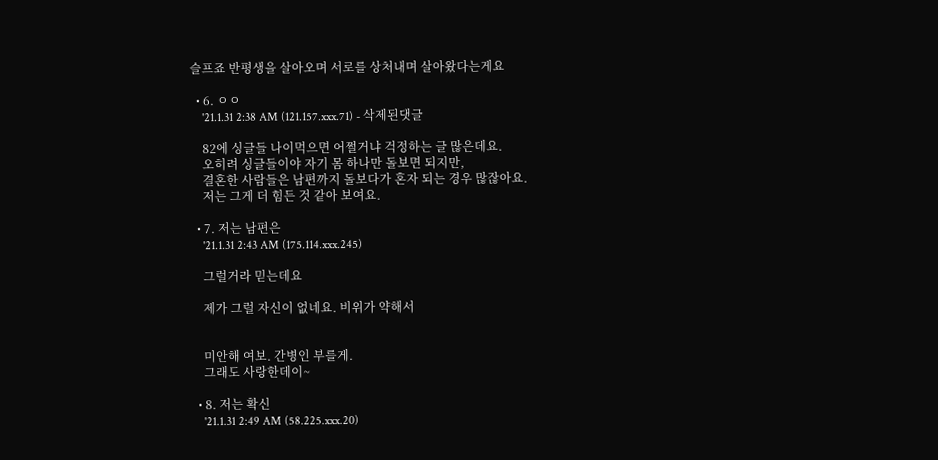슬프죠 반평생을 살아오며 서로를 상처내며 살아왔다는게요

  • 6. ㅇㅇ
    '21.1.31 2:38 AM (121.157.xxx.71) - 삭제된댓글

    82에 싱글들 나이먹으면 어쩔거냐 걱정하는 글 많은데요.
    오히려 싱글들이야 자기 몸 하나만 돌보면 되지만,
    결혼한 사람들은 남편까지 돌보다가 혼자 되는 경우 많잖아요.
    저는 그게 더 힘든 것 같아 보여요.

  • 7. 저는 남편은
    '21.1.31 2:43 AM (175.114.xxx.245)

    그럴거라 믿는데요

    제가 그럴 자신이 없네요. 비위가 약해서


    미안해 여보. 간병인 부를게.
    그래도 사랑한데이~

  • 8. 저는 확신
    '21.1.31 2:49 AM (58.225.xxx.20)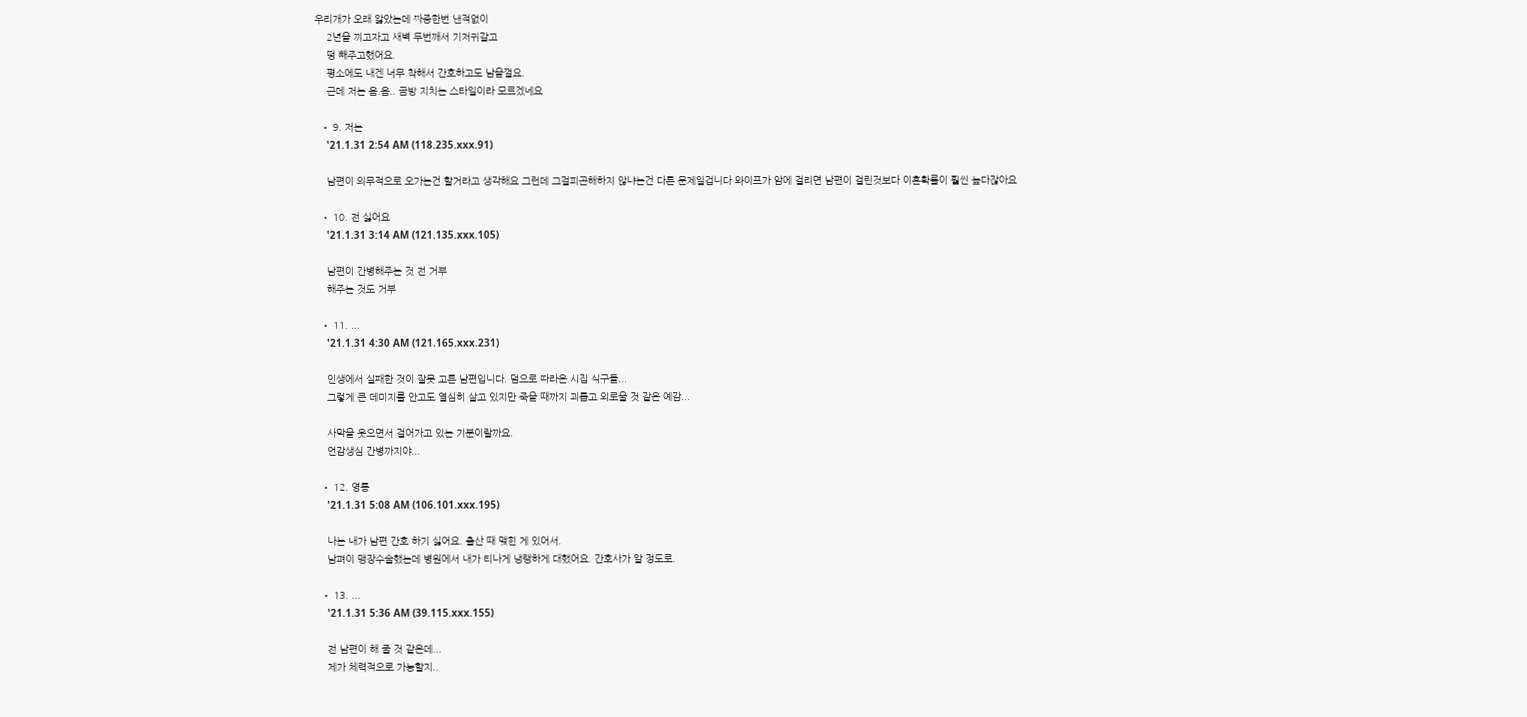우리개가 오래 앓았는데 짜증한번 낸적없이
    2년을 끼고자고 새벽 두번깨서 기저귀갈고
    떵 빼주고했어요.
    평소에도 내겐 너무 착해서 간호하고도 남을껄요.
    근데 저는 음.음.. 금방 지치는 스타일이라 모르겠네요

  • 9. 저는
    '21.1.31 2:54 AM (118.235.xxx.91)

    남편이 의무적으로 오가는건 할거라고 생각해요 그런데 그걸피곤해하지 않냐는건 다른 문제일겁니다 와이프가 암에 걸리면 남편이 걸린것보다 이혼확률이 훨씬 높다잖아요

  • 10. 전 싫어요
    '21.1.31 3:14 AM (121.135.xxx.105)

    남편이 간병해주는 것 전 거부
    해주는 것도 거부

  • 11. ...
    '21.1.31 4:30 AM (121.165.xxx.231)

    인생에서 실패한 것이 잘못 고른 남편입니다. 덤으로 따라온 시집 식구들...
    그렇게 큰 데미지를 안고도 열심히 살고 있지만 죽을 때까지 괴롭고 외로울 것 같은 예감...

    사막을 웃으면서 걸어가고 있는 기분이랄까요.
    언감생심 간병까지야...

  • 12. 영통
    '21.1.31 5:08 AM (106.101.xxx.195)

    나는 내가 남편 간호 하기 싫어요. 출산 때 맺힌 게 있어서.
    남펴이 맹장수술했는데 병원에서 내가 티나게 냉랭하게 대했어요. 간호사가 알 정도로.

  • 13. ...
    '21.1.31 5:36 AM (39.115.xxx.155)

    전 남편이 해 줄 것 같은데...
    제가 체력적으로 가능할지..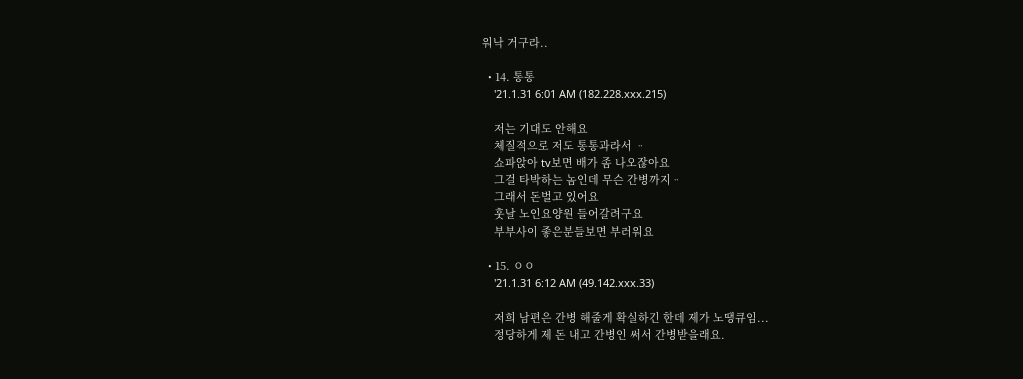워낙 거구라..

  • 14. 통통
    '21.1.31 6:01 AM (182.228.xxx.215)

    저는 기대도 안해요
    체질적으로 저도 통통과라서 ᆢ
    쇼파앉아 tv보면 배가 좀 나오잖아요
    그걸 타박하는 놈인데 무슨 간병까지ᆢ
    그래서 돈벌고 있어요
    훗날 노인요양원 들어갈려구요
    부부사이 좋은분들보면 부러워요

  • 15. ㅇㅇ
    '21.1.31 6:12 AM (49.142.xxx.33)

    저희 남편은 간병 해줄게 확실하긴 한데 제가 노땡큐임...
    정당하게 제 돈 내고 간병인 써서 간병받을래요.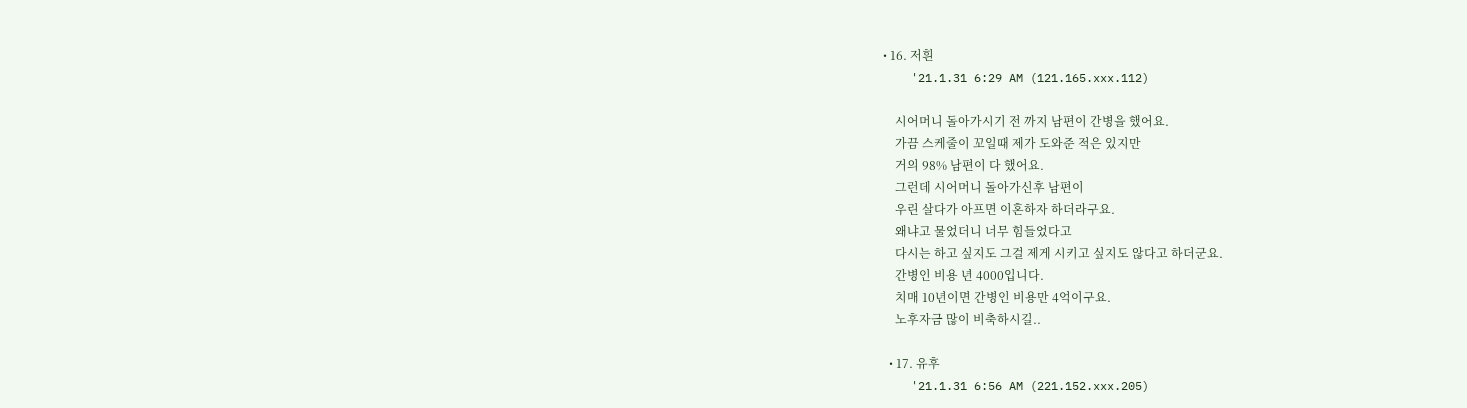• 16. 저흰
    '21.1.31 6:29 AM (121.165.xxx.112)

    시어머니 돌아가시기 전 까지 남편이 간병을 했어요.
    가끔 스케줄이 꼬일때 제가 도와준 적은 있지만
    거의 98% 남편이 다 했어요.
    그런데 시어머니 돌아가신후 남편이
    우린 살다가 아프면 이혼하자 하더라구요.
    왜냐고 물었더니 너무 힘들었다고
    다시는 하고 싶지도 그걸 제게 시키고 싶지도 않다고 하더군요.
    간병인 비용 년 4000입니다.
    치매 10년이면 간병인 비용만 4억이구요.
    노후자금 많이 비축하시길..

  • 17. 유후
    '21.1.31 6:56 AM (221.152.xxx.205)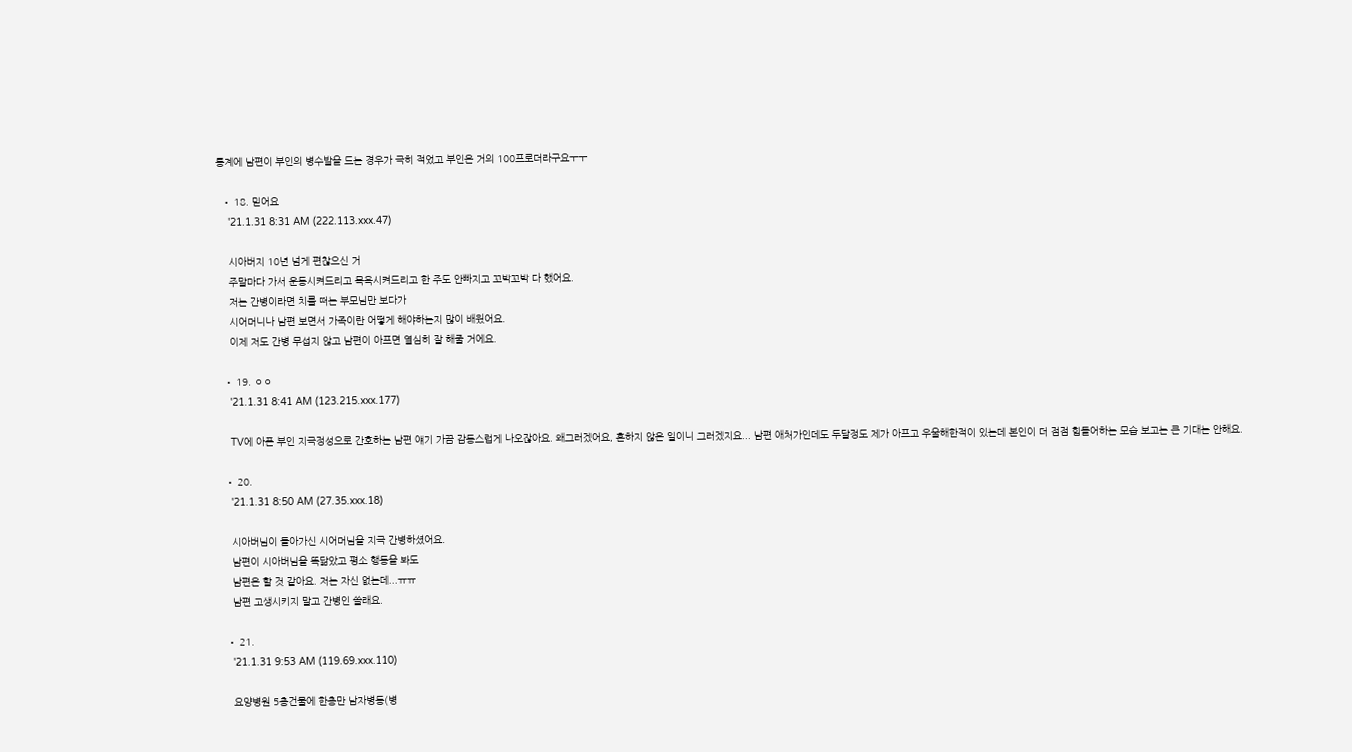통계에 남편이 부인의 병수발을 드는 경우가 극히 적었고 부인은 거의 100프로더라구요ㅜㅜ

  • 18. 믿어요
    '21.1.31 8:31 AM (222.113.xxx.47)

    시아버지 10년 넘게 편찮으신 거
    주말마다 가서 운동시켜드리고 목욕시켜드리고 한 주도 안빠지고 꼬박꼬박 다 했어요.
    저는 간병이라면 치를 떠는 부모님만 보다가
    시어머니나 남편 보면서 가족이란 어떻게 해야하는지 많이 배웠어요.
    이제 저도 간병 무섭지 않고 남편이 아프면 열심히 잘 해줄 거에요.

  • 19. ㅇㅇ
    '21.1.31 8:41 AM (123.215.xxx.177)

    TV에 아픈 부인 지극정성으로 간호하는 남편 얘기 가끔 감동스럽게 나오잖아요. 왜그러겠어요, 흔하지 않은 일이니 그러겠지요... 남편 애처가인데도 두달정도 제가 아프고 우울해한적이 있는데 본인이 더 점점 힘들어하는 모습 보고는 큰 기대는 안해요.

  • 20.
    '21.1.31 8:50 AM (27.35.xxx.18)

    시아버님이 돌아가신 시어머님을 지극 간병하셨어요.
    남편이 시아버님을 똑닮았고 평소 행동을 봐도
    남편은 할 것 같아요. 저는 자신 없는데...ㅠㅠ
    남편 고생시키지 말고 간병인 쓸래요.

  • 21.
    '21.1.31 9:53 AM (119.69.xxx.110)

    요양병원 5층건물에 한층만 남자병동(병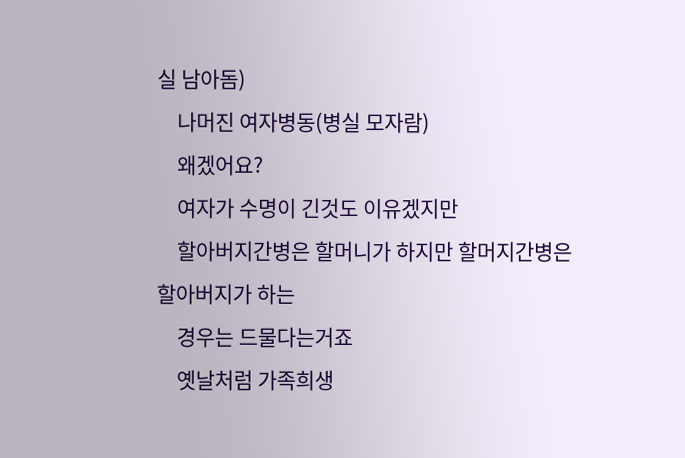실 남아돔)
    나머진 여자병동(병실 모자람)
    왜겠어요?
    여자가 수명이 긴것도 이유겠지만
    할아버지간병은 할머니가 하지만 할머지간병은 할아버지가 하는
    경우는 드물다는거죠
    옛날처럼 가족희생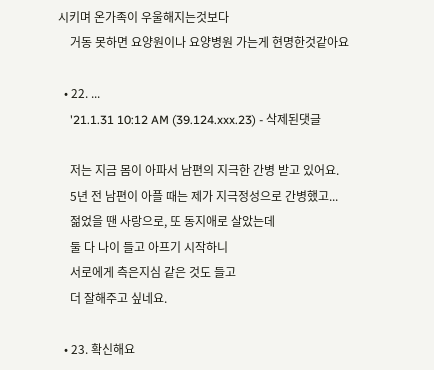시키며 온가족이 우울해지는것보다
    거동 못하면 요양원이나 요양병원 가는게 현명한것같아요

  • 22. ...
    '21.1.31 10:12 AM (39.124.xxx.23) - 삭제된댓글

    저는 지금 몸이 아파서 남편의 지극한 간병 받고 있어요.
    5년 전 남편이 아플 때는 제가 지극정성으로 간병했고...
    젊었을 땐 사랑으로, 또 동지애로 살았는데
    둘 다 나이 들고 아프기 시작하니
    서로에게 측은지심 같은 것도 들고
    더 잘해주고 싶네요.

  • 23. 확신해요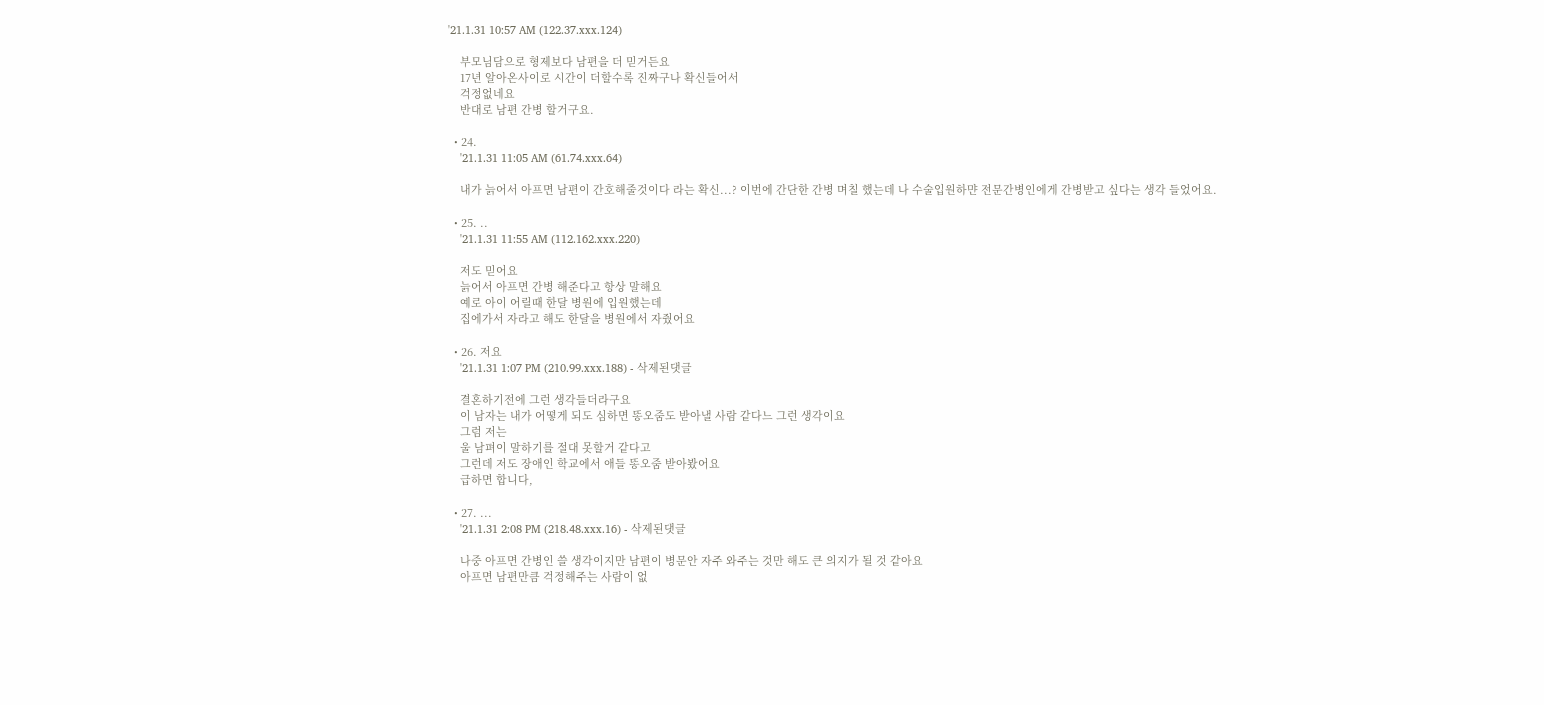'21.1.31 10:57 AM (122.37.xxx.124)

    부모님담으로 형제보다 남편을 더 믿거든요
    17년 알아온사이로 시간이 더할수록 진짜구나 확신들어서
    걱정없네요
    반대로 남편 간병 할거구요.

  • 24.
    '21.1.31 11:05 AM (61.74.xxx.64)

    내가 늙어서 아프면 남편이 간호해줄것이다 라는 확신...? 이번에 간단한 간병 며칠 했는데 나 수술입원하먄 전문간병인에게 간병받고 싶다는 생각 들었어요.

  • 25. ..
    '21.1.31 11:55 AM (112.162.xxx.220)

    저도 믿어요
    늙어서 아프면 간병 해준다고 항상 말해요
    예로 아이 어릴때 한달 병원에 입원했는데
    집에가서 자라고 해도 한달을 병원에서 자줬어요

  • 26. 저요
    '21.1.31 1:07 PM (210.99.xxx.188) - 삭제된댓글

    결혼하기전에 그런 생각들더라구요
    이 남자는 내가 어떻게 되도 심하면 똥오줌도 받아낼 사람 같다느 그런 생각이요
    그럼 저는
    울 남펴이 말하기를 절대 못할거 같다고
    그런데 저도 장애인 학교에서 애들 똥오줌 받아봤어요
    급하면 합니다,

  • 27. ...
    '21.1.31 2:08 PM (218.48.xxx.16) - 삭제된댓글

    나중 아프면 간병인 쓸 생각이지만 남편이 병문안 자주 와주는 것만 해도 큰 의지가 될 것 같아요
    아프면 남편만큼 걱정해주는 사람이 없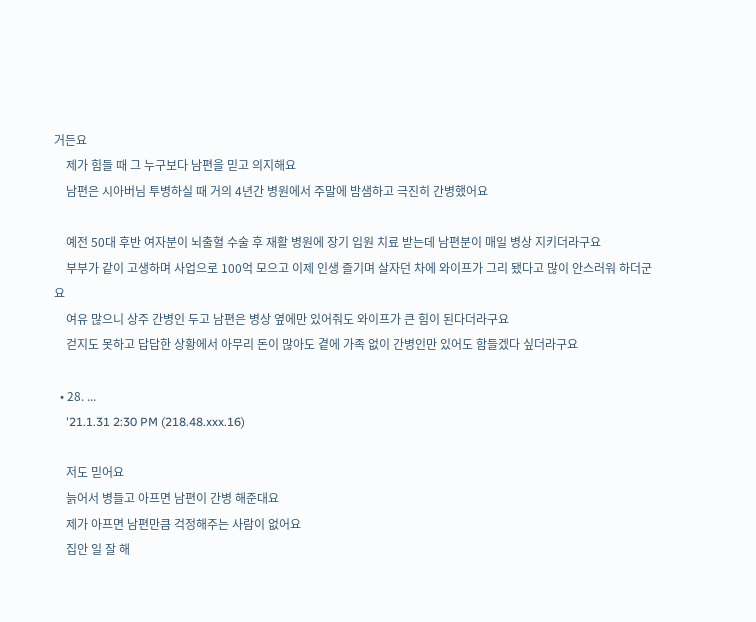거든요
    제가 힘들 때 그 누구보다 남편을 믿고 의지해요
    남편은 시아버님 투병하실 때 거의 4년간 병원에서 주말에 밤샘하고 극진히 간병했어요

    예전 50대 후반 여자분이 뇌출혈 수술 후 재활 병원에 장기 입원 치료 받는데 남편분이 매일 병상 지키더라구요
    부부가 같이 고생하며 사업으로 100억 모으고 이제 인생 즐기며 살자던 차에 와이프가 그리 됐다고 많이 안스러워 하더군요
    여유 많으니 상주 간병인 두고 남편은 병상 옆에만 있어줘도 와이프가 큰 힘이 된다더라구요
    걷지도 못하고 답답한 상황에서 아무리 돈이 많아도 곁에 가족 없이 간병인만 있어도 함들겠다 싶더라구요

  • 28. ...
    '21.1.31 2:30 PM (218.48.xxx.16)

    저도 믿어요
    늙어서 병들고 아프면 남편이 간병 해준대요
    제가 아프면 남편만큼 걱정해주는 사람이 없어요
    집안 일 잘 해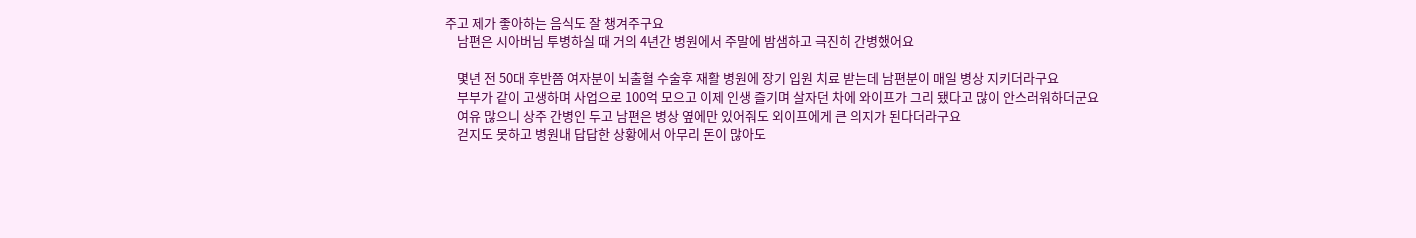주고 제가 좋아하는 음식도 잘 챙겨주구요
    남편은 시아버님 투병하실 때 거의 4년간 병원에서 주말에 밤샘하고 극진히 간병했어요

    몇년 전 50대 후반쯤 여자분이 뇌출혈 수술후 재활 병원에 장기 입원 치료 받는데 남편분이 매일 병상 지키더라구요
    부부가 같이 고생하며 사업으로 100억 모으고 이제 인생 즐기며 살자던 차에 와이프가 그리 됐다고 많이 안스러워하더군요
    여유 많으니 상주 간병인 두고 남편은 병상 옆에만 있어줘도 외이프에게 큰 의지가 된다더라구요
    걷지도 못하고 병원내 답답한 상황에서 아무리 돈이 많아도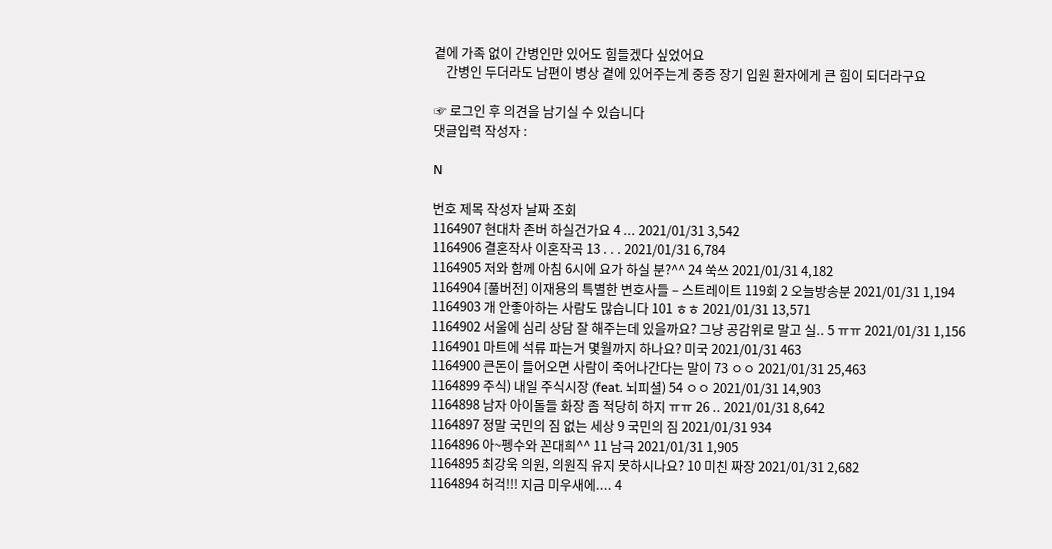곁에 가족 없이 간병인만 있어도 힘들겠다 싶었어요
    간병인 두더라도 남편이 병상 곁에 있어주는게 중증 장기 입원 환자에게 큰 힘이 되더라구요

☞ 로그인 후 의견을 남기실 수 있습니다
댓글입력 작성자 :

N

번호 제목 작성자 날짜 조회
1164907 현대차 존버 하실건가요 4 ... 2021/01/31 3,542
1164906 결혼작사 이혼작곡 13 . . . 2021/01/31 6,784
1164905 저와 함께 아침 6시에 요가 하실 분?^^ 24 쑥쓰 2021/01/31 4,182
1164904 [풀버전] 이재용의 특별한 변호사들 – 스트레이트 119회 2 오늘방송분 2021/01/31 1,194
1164903 개 안좋아하는 사람도 많습니다 101 ㅎㅎ 2021/01/31 13,571
1164902 서울에 심리 상담 잘 해주는데 있을까요? 그냥 공감위로 말고 실.. 5 ㅠㅠ 2021/01/31 1,156
1164901 마트에 석류 파는거 몇월까지 하나요? 미국 2021/01/31 463
1164900 큰돈이 들어오면 사람이 죽어나간다는 말이 73 ㅇㅇ 2021/01/31 25,463
1164899 주식) 내일 주식시장 (feat. 뇌피셜) 54 ㅇㅇ 2021/01/31 14,903
1164898 남자 아이돌들 화장 좀 적당히 하지 ㅠㅠ 26 .. 2021/01/31 8,642
1164897 정말 국민의 짐 없는 세상 9 국민의 짐 2021/01/31 934
1164896 아~펭수와 꼰대희^^ 11 남극 2021/01/31 1,905
1164895 최강욱 의원, 의원직 유지 못하시나요? 10 미친 짜장 2021/01/31 2,682
1164894 허걱!!! 지금 미우새에.... 4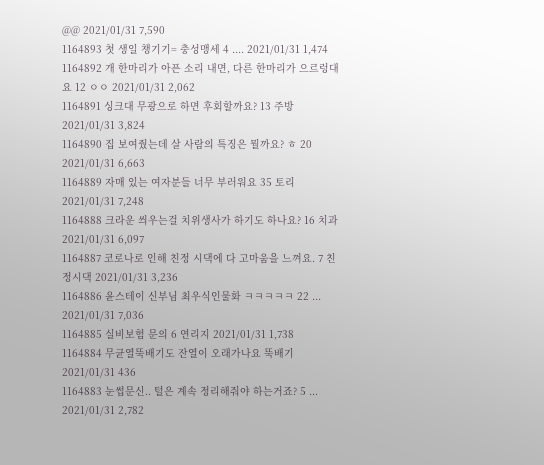@@ 2021/01/31 7,590
1164893 첫 생일 챙기기= 충성맹세 4 .... 2021/01/31 1,474
1164892 개 한마리가 아픈 소리 내면, 다른 한마리가 으르렁대요 12 ㅇㅇ 2021/01/31 2,062
1164891 싱크대 무광으로 하면 후회할까요? 13 주방 2021/01/31 3,824
1164890 집 보여줬는데 살 사람의 특징은 뭘까요? ㅎ 20 2021/01/31 6,663
1164889 자매 있는 여자분들 너무 부러워요 35 토리 2021/01/31 7,248
1164888 크라운 씌우는걸 치위생사가 하기도 하나요? 16 치과 2021/01/31 6,097
1164887 코로나로 인해 친정 시댁에 다 고마움을 느껴요. 7 친정시댁 2021/01/31 3,236
1164886 윤스테이 신부님 최우식인물화 ㅋㅋㅋㅋㅋ 22 ... 2021/01/31 7,036
1164885 실비보험 문의 6 연리지 2021/01/31 1,738
1164884 무균열뚝배기도 잔열이 오래가나요 뚝배기 2021/01/31 436
1164883 눈썹문신.. 털은 계속 정리해줘야 하는거죠? 5 ... 2021/01/31 2,782